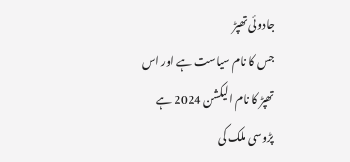جادوئی تھپڑ
جس کا نام سیاست ہے اور اس تھپڑ کا نام الیکشن 2024 ہے
پڑوسی ملک کی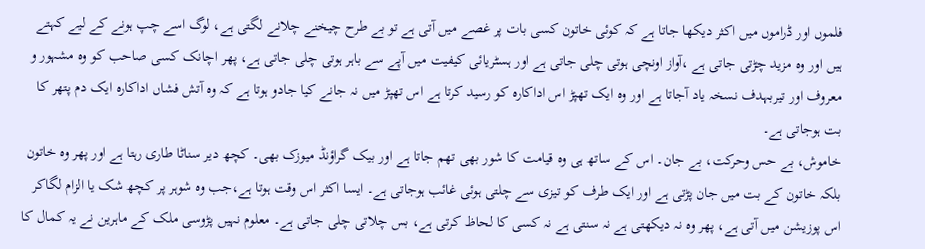فلموں اور ڈراموں میں اکثر دیکھا جاتا ہے کہ کوئی خاتون کسی بات پر غصے میں آتی ہے تو بے طرح چیخنے چلانے لگتی ہے، لوگ اسے چپ ہونے کے لیے کہتے ہیں اور وہ مزید چڑتی جاتی ہے ،آواز اونچی ہوتی چلی جاتی ہے اور ہسٹریائی کیفیت میں آپے سے باہر ہوتی چلی جاتی ہے، پھر اچانک کسی صاحب کو وہ مشہور و معروف اور تیربہدف نسخہ یاد آجاتا ہے اور وہ ایک تھپڑ اس اداکارہ کو رسید کرتا ہے اس تھپڑ میں نہ جانے کیا جادو ہوتا ہے کہ وہ آتش فشاں اداکارہ ایک دم پتھر کا بت ہوجاتی ہے۔
خاموش، بے حس وحرکت، بے جان۔ اس کے ساتھ ہی وہ قیامت کا شور بھی تھم جاتا ہے اور بیک گراؤنڈ میوزک بھی۔ کچھ دیر سناٹا طاری رہتا ہے اور پھر وہ خاتون بلکہ خاتون کے بت میں جان پڑتی ہے اور ایک طرف کو تیزی سے چلتی ہوئی غائب ہوجاتی ہے۔ ایسا اکثر اس وقت ہوتا ہے،جب وہ شوہر پر کچھ شک یا الزام لگاکر اس پوزیشن میں آتی ہے، پھر وہ نہ دیکھتی ہے نہ سنتی ہے نہ کسی کا لحاظ کرتی ہے، بس چلاتی چلی جاتی ہے۔ معلوم نہیں پڑوسی ملک کے ماہرین نے یہ کمال کا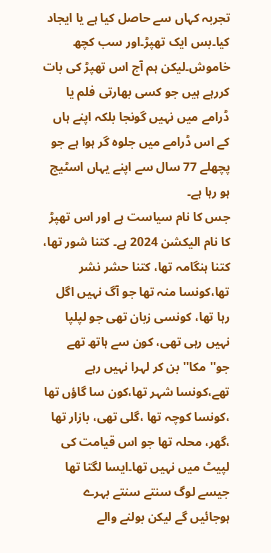تجربہ کہاں سے حاصل کیا ہے یا ایجاد کیا۔بس ایک تھپڑ۔اور سب کچھ خاموش۔لیکن ہم آج اس تھپڑ کی بات کررہے ہیں جو کسی بھارتی فلم یا ڈرامے میں نہیں گونجا بلکہ اپنے ہاں کے اس ڈرامے میں جلوہ گر ہوا ہے جو پچھلے 77 سال سے اپنے یہاں اسٹیج ہو رہا ہے۔
جس کا نام سیاست ہے اور اس تھپڑ کا نام الیکشن 2024 ہے۔ کتنا شور تھا، کتنا ہنگامہ تھا، کتنا حشر نشر تھا،کونسا منہ تھا جو آگ نہیں اگل رہا تھا، کونسی زبان تھی جو لپلپا نہیں رہی تھی، کون سے ہاتھ تھے جو''مکا'' بن کر لہرا نہیں رہے تھے،کونسا شہر تھا،کون سا گاؤں تھا ،کونسا کوچہ تھا ،گلی تھی، بازار تھا ،گھر، محلہ تھا جو اس قیامت کی لپیٹ میں نہیں تھا۔ایسا لگتا تھا جیسے لوگ سنتے سنتے بہرے ہوجائیں گے لیکن بولنے والے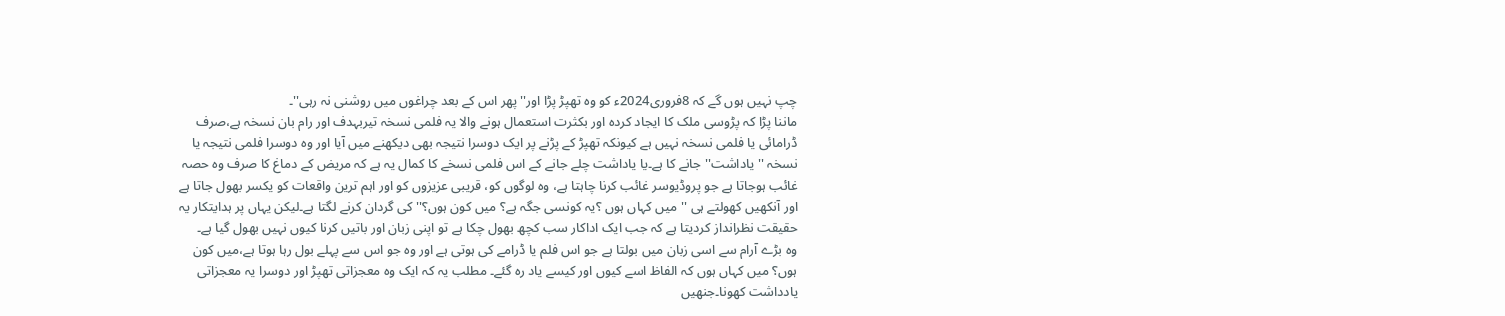چپ نہیں ہوں گے کہ 8فروری2024ء کو وہ تھپڑ پڑا اور''پھر اس کے بعد چراغوں میں روشنی نہ رہی''۔
ماننا پڑا کہ پڑوسی ملک کا ایجاد کردہ اور بکثرت استعمال ہونے والا یہ فلمی نسخہ تیربہدف اور رام بان نسخہ ہے،صرف ڈرامائی یا فلمی نسخہ نہیں ہے کیونکہ تھپڑ کے پڑنے پر ایک دوسرا نتیجہ بھی دیکھنے میں آیا اور وہ دوسرا فلمی نتیجہ یا نسخہ ''یاداشت''جانے کا ہے۔یا یاداشت چلے جانے کے اس فلمی نسخے کا کمال یہ ہے کہ مریض کے دماغ کا صرف وہ حصہ غائب ہوجاتا ہے جو پروڈیوسر غائب کرنا چاہتا ہے، وہ لوگوں کو، قریبی عزیزوں کو اور اہم ترین واقعات کو یکسر بھول جاتا ہے اور آنکھیں کھولتے ہی ''میں کہاں ہوں ؟یہ کونسی جگہ ہے؟ میں کون ہوں؟'' کی گردان کرنے لگتا ہے۔لیکن یہاں پر ہدایتکار یہ حقیقت نظرانداز کردیتا ہے کہ جب ایک اداکار سب کچھ بھول چکا ہے تو اپنی زبان اور باتیں کرنا کیوں نہیں بھول گیا ہے۔
وہ بڑے آرام سے اسی زبان میں بولتا ہے جو اس فلم یا ڈرامے کی ہوتی ہے اور وہ جو اس سے پہلے بول رہا ہوتا ہے،میں کون ہوں؟ میں کہاں ہوں کہ الفاظ اسے کیوں اور کیسے یاد رہ گئے۔ مطلب یہ کہ ایک وہ معجزاتی تھپڑ اور دوسرا یہ معجزاتی یادداشت کھونا۔جنھیں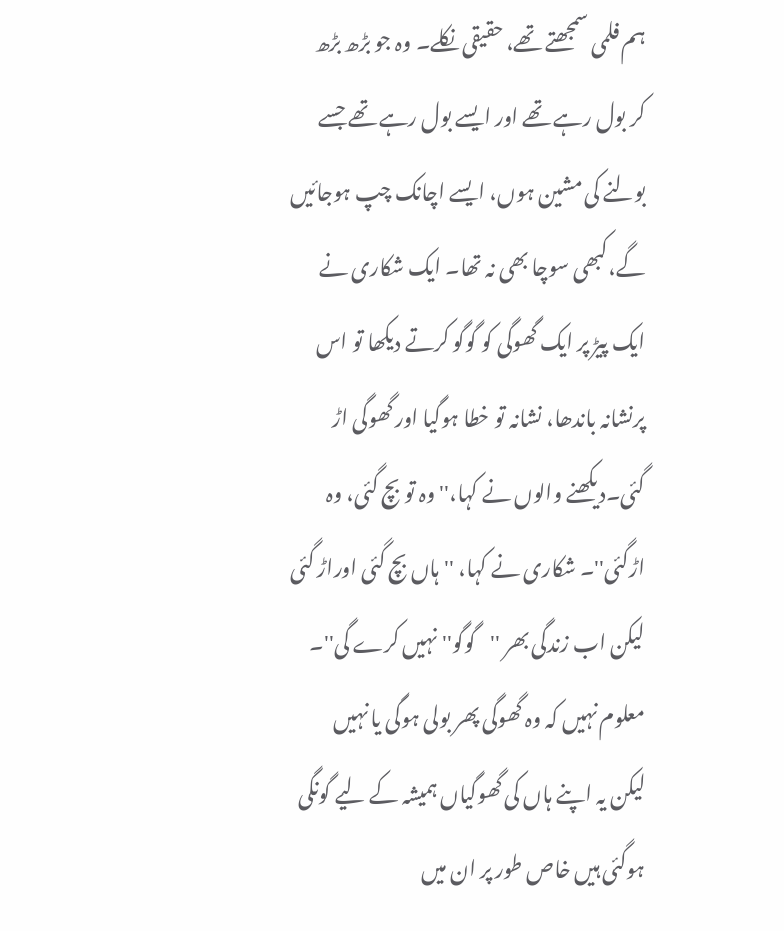ہم فلمی سمجھتے تھے، حقیقی نکلے۔ وہ جو بڑھ بڑھ کر بول رہے تھے اور ایسے بول رہے تھے جسے بولنے کی مشین ہوں، ایسے اچانک چپ ہوجائیں گے،کبھی سوچا بھی نہ تھا۔ ایک شکاری نے ایک پیڑ پر ایک گھوگی کو گوگو کرتے دیکھا تو اس پرنشانہ باندھا، نشانہ تو خطا ہوگیا اور گھوگی اڑ گئی۔دیکھنے والوں نے کہا،'' وہ تو بچ گئی، وہ اڑگئی''۔ شکاری نے کہا، ''ہاں بچ گئی اوراڑ گئی لیکن اب زندگی بھر ''گوگو'' نہیں کرے گی''۔ معلوم نہیں کہ وہ گھوگی پھر بولی ہوگی یا نہیں لیکن یہ اپنے ہاں کی گھوگیاں ہمیشہ کے لیے گونگی ہوگئی ہیں خاص طور پر ان میں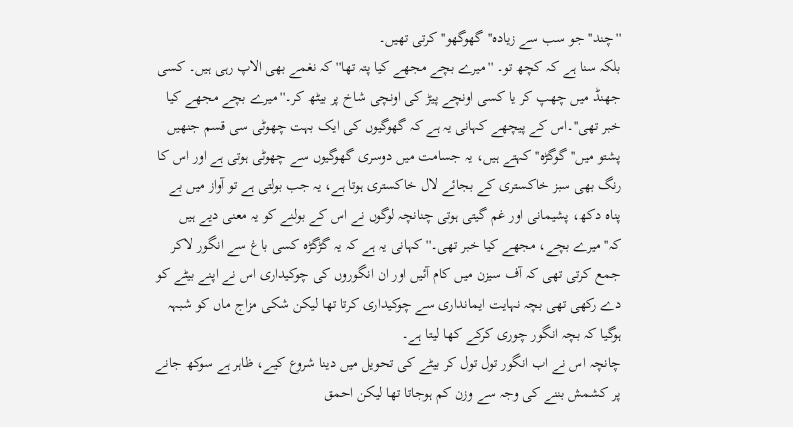''چند'' جو سب سے زیادہ''گھوگھو'' کرتی تھیں۔
بلکہ سنا ہے کہ کچھ تو۔ ''میرے بچے مجھے کیا پتہ تھا'' کہ نغمے بھی الاپ رہی ہیں۔ کسی جھنڈ میں چھپ کر یا کسی اونچے پیڑ کی اونچی شاخ پر بیٹھ کر۔''میرے بچے مجھے کیا خبر تھی''۔اس کے پیچھے کہانی یہ ہے کہ گھوگیوں کی ایک بہت چھوٹی سی قسم جنھیں پشتو میں''گوگڑہ'' کہتے ہیں، یہ جسامت میں دوسری گھوگیوں سے چھوٹی ہوتی ہے اور اس کا رنگ بھی سبز خاکستری کے بجائے لال خاکستری ہوتا ہے، یہ جب بولتی ہے تو آواز میں بے پناہ دکھ، پشیمانی اور غم گیتی ہوتی چنانچہ لوگوں نے اس کے بولنے کو یہ معنی دیے ہیں کہ''میرے بچے، مجھے کیا خبر تھی۔''کہانی یہ ہے کہ یہ گڑگڑہ کسی باغ سے انگور لاکر جمع کرتی تھی کہ آف سیزن میں کام آئیں اور ان انگوروں کی چوکیداری اس نے اپنے بیٹے کو دے رکھی تھی بچہ نہایت ایمانداری سے چوکیداری کرتا تھا لیکن شکی مزاج ماں کو شبہہ ہوگیا کہ بچہ انگور چوری کرکے کھا لیتا ہے۔
چانچہ اس نے اب انگور تول تول کر بیٹے کی تحویل میں دینا شروع کیے، ظاہر ہے سوکھ جانے پر کشمش بننے کی وجہ سے وزن کم ہوجاتا تھا لیکن احمق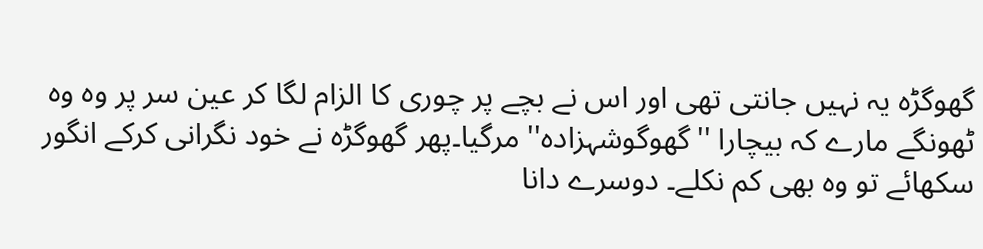گھوگڑہ یہ نہیں جانتی تھی اور اس نے بچے پر چوری کا الزام لگا کر عین سر پر وہ وہ ٹھونگے مارے کہ بیچارا ''گھوگوشہزادہ'' مرگیا۔پھر گھوگڑہ نے خود نگرانی کرکے انگور سکھائے تو وہ بھی کم نکلے۔ دوسرے دانا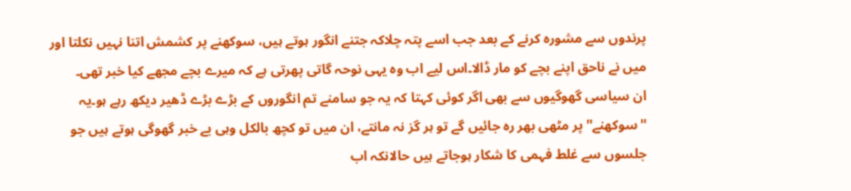پرندوں سے مشورہ کرنے کے بعد جب اسے پتہ چلاکہ جتنے انگور ہوتے ہیں، سوکھنے پر کشمش اتنا نہیں نکلتا اور میں نے ناحق اپنے بچے کو مار ڈالا۔اس لیے اب وہ یہی نوحہ گاتی پھرتی ہے کہ میرے بچے مجھے کیا خبر تھی۔
ان سیاسی گھوگیوں سے بھی اگر کوئی کہتا کہ یہ جو سامنے تم انگوروں کے بڑے بڑے ڈھیر دیکھ رہے ہو۔یہ ''سوکھنے'' پر مٹھی بھر رہ جائیں گے تو ہر گز نہ مانتے، ان میں تو کچھ بالکل وہی بے خبر گھوگی ہوتے ہیں جو جلسوں سے غلط فہمی کا شکار ہوجاتے ہیں حالانکہ اب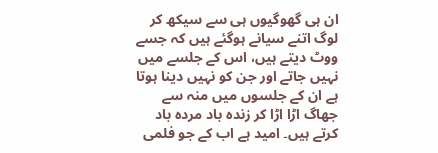ان ہی گھوگیوں ہی سے سیکھ کر لوگ اتنے سیانے ہوگئے ہیں کہ جسے ووٹ دیتے ہیں، اس کے جلسے میں نہیں جاتے اور جن کو نہیں دینا ہوتا ہے ان کے جلسوں میں منہ سے جھاگ اڑا اڑا کر زندہ باد مردہ باد کرتے ہیں۔ امید ہے اب کے جو فلمی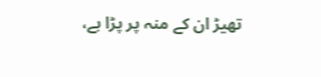تھیڑ ان کے منہ پر پڑا ہے،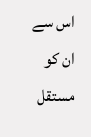اس سے ان کو مستقل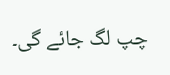چپ لگ جائے گی۔